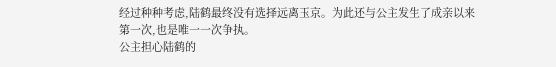经过种种考虑,陆鹤最终没有选择远离玉京。为此还与公主发生了成亲以来第一次,也是唯一一次争执。
公主担心陆鹤的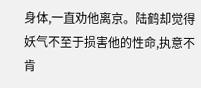身体,一直劝他离京。陆鹤却觉得妖气不至于损害他的性命,执意不肯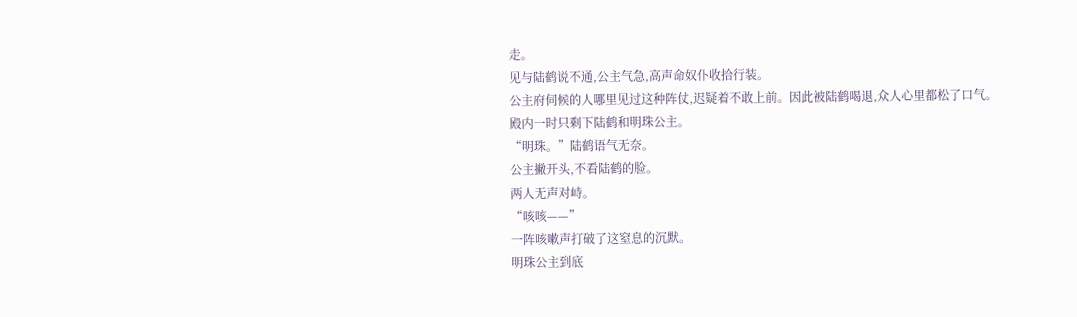走。
见与陆鹤说不通,公主气急,高声命奴仆收拾行装。
公主府伺候的人哪里见过这种阵仗,迟疑着不敢上前。因此被陆鹤喝退,众人心里都松了口气。
殿内一时只剩下陆鹤和明珠公主。
“明珠。”陆鹤语气无奈。
公主撇开头,不看陆鹤的脸。
两人无声对峙。
“咳咳——”
一阵咳嗽声打破了这窒息的沉默。
明珠公主到底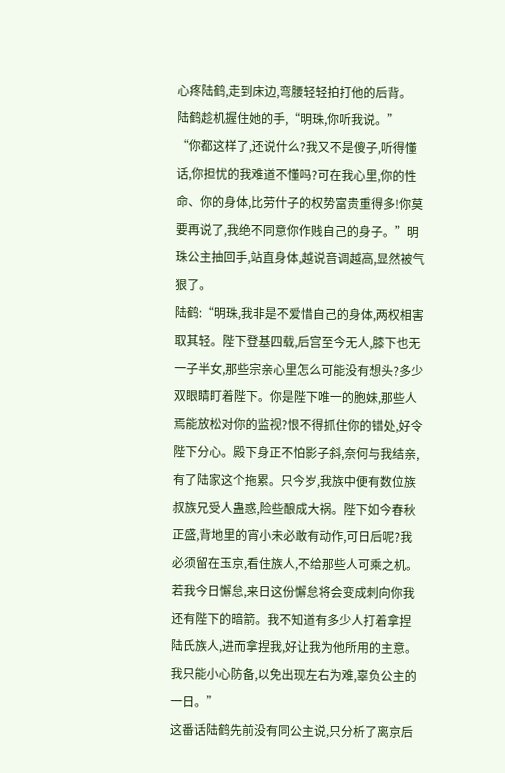心疼陆鹤,走到床边,弯腰轻轻拍打他的后背。
陆鹤趁机握住她的手,“明珠,你听我说。”
“你都这样了,还说什么?我又不是傻子,听得懂话,你担忧的我难道不懂吗?可在我心里,你的性命、你的身体,比劳什子的权势富贵重得多!你莫要再说了,我绝不同意你作贱自己的身子。”明珠公主抽回手,站直身体,越说音调越高,显然被气狠了。
陆鹤:“明珠,我非是不爱惜自己的身体,两权相害取其轻。陛下登基四载,后宫至今无人,膝下也无一子半女,那些宗亲心里怎么可能没有想头?多少双眼睛盯着陛下。你是陛下唯一的胞妹,那些人焉能放松对你的监视?恨不得抓住你的错处,好令陛下分心。殿下身正不怕影子斜,奈何与我结亲,有了陆家这个拖累。只今岁,我族中便有数位族叔族兄受人蛊惑,险些酿成大祸。陛下如今春秋正盛,背地里的宵小未必敢有动作,可日后呢?我必须留在玉京,看住族人,不给那些人可乘之机。若我今日懈怠,来日这份懈怠将会变成刺向你我还有陛下的暗箭。我不知道有多少人打着拿捏陆氏族人,进而拿捏我,好让我为他所用的主意。我只能小心防备,以免出现左右为难,辜负公主的一日。”
这番话陆鹤先前没有同公主说,只分析了离京后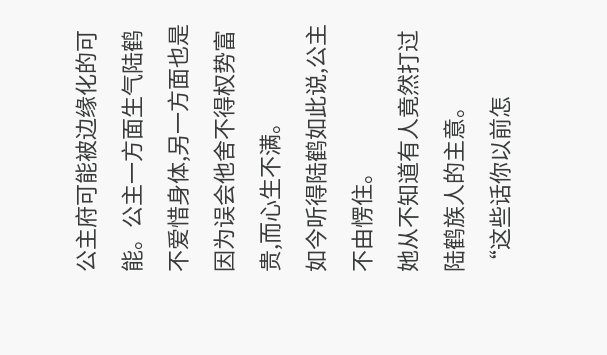公主府可能被边缘化的可能。公主一方面生气陆鹤不爱惜身体,另一方面也是因为误会他舍不得权势富贵,而心生不满。
如今听得陆鹤如此说,公主不由愣住。
她从不知道有人竟然打过陆鹤族人的主意。
“这些话你以前怎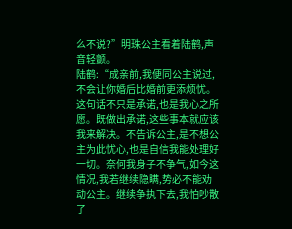么不说?”明珠公主看着陆鹤,声音轻颤。
陆鹤:“成亲前,我便同公主说过,不会让你婚后比婚前更添烦忧。这句话不只是承诺,也是我心之所愿。既做出承诺,这些事本就应该我来解决。不告诉公主,是不想公主为此忧心,也是自信我能处理好一切。奈何我身子不争气,如今这情况,我若继续隐瞒,势必不能劝动公主。继续争执下去,我怕吵散了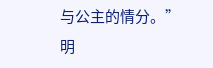与公主的情分。”
明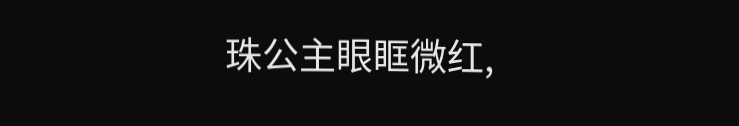珠公主眼眶微红,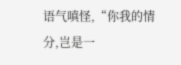语气嗔怪,“你我的情分,岂是一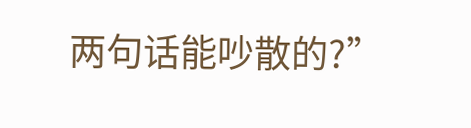两句话能吵散的?”